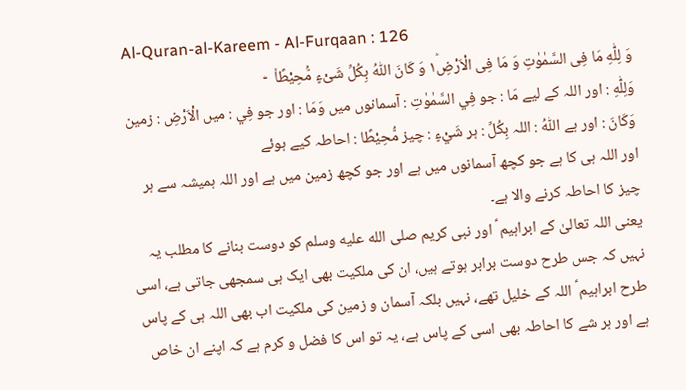Al-Quran-al-Kareem - Al-Furqaan : 126
وَ لِلّٰهِ مَا فِی السَّمٰوٰتِ وَ مَا فِی الْاَرْضِ١ؕ وَ كَانَ اللّٰهُ بِكُلِّ شَیْءٍ مُّحِیْطًا۠   ۧ
وَلِلّٰهِ : اور اللہ کے لیے مَا : جو فِي السَّمٰوٰتِ : آسمانوں میں وَمَا : اور جو فِي : میں الْاَرْضِ : زمین وَكَانَ : اور ہے اللّٰهُ : اللہ بِكُلِّ : ہر شَيْءٍ : چیز مُّحِيْطًا : احاطہ کیے ہوئے
اور اللہ ہی کا ہے جو کچھ آسمانوں میں ہے اور جو کچھ زمین میں ہے اور اللہ ہمیشہ سے ہر چیز کا احاطہ کرنے والا ہے۔
یعنی اللہ تعالیٰ کے ابراہیم ؑ اور نبی کریم صلى الله عليه وسلم کو دوست بنانے کا مطلب یہ نہیں کہ جس طرح دوست برابر ہوتے ہیں، ان کی ملکیت بھی ایک ہی سمجھی جاتی ہے، اسی طرح ابراہیم ؑ اللہ کے خلیل تھے، نہیں بلکہ آسمان و زمین کی ملکیت اب بھی اللہ ہی کے پاس ہے اور ہر شے کا احاطہ بھی اسی کے پاس ہے، یہ تو اس کا فضل و کرم ہے کہ اپنے ان خاص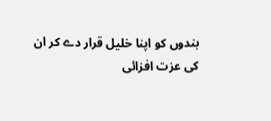بندوں کو اپنا خلیل قرار دے کر ان کی عزت افزائی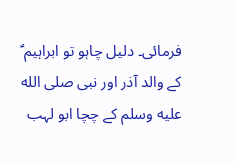فرمائی۔ دلیل چاہو تو ابراہیم ؑ کے والد آذر اور نبی صلى الله عليه وسلم کے چچا ابو لہب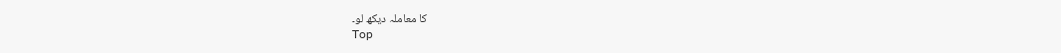کا معاملہ دیکھ لو۔
Top